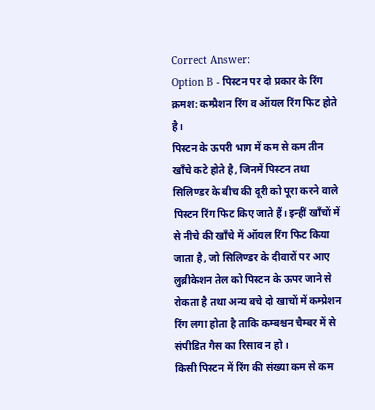Correct Answer:
Option B - पिस्टन पर दो प्रकार के रिंग क्रमश: कम्प्रैशन रिंग व ऑयल रिंग फिट होते है।
पिस्टन के ऊपरी भाग में कम से कम तीन खाँचे कटे होते है, जिनमें पिस्टन तथा सिलिण्डर के बीच की दूरी को पूरा करने वाले पिस्टन रिंग फिट किए जाते हैं। इन्हीं खाँचों में से नीचे की खाँचे में ऑयल रिंग फिट किया जाता है, जो सिलिण्डर के दीवारों पर आए लुब्रीकेशन तेल को पिस्टन के ऊपर जाने से रोकता है तथा अन्य बचे दो खाचों में कम्प्रेशन रिंग लगा होता है ताकि कम्बश्चन चैम्बर में से संपीडित गैस का रिसाव न हो।
किसी पिस्टन में रिंग की संख्या कम से कम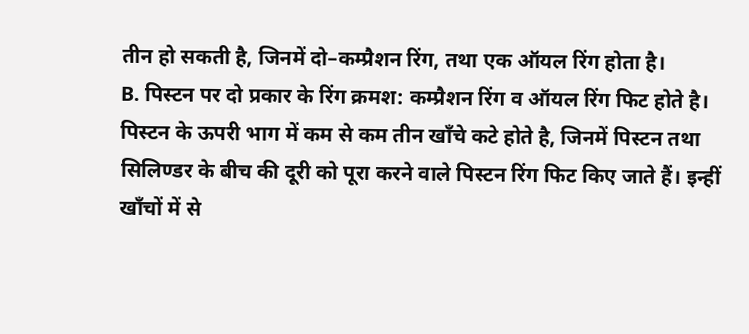तीन हो सकती है, जिनमें दो–कम्प्रैशन रिंग, तथा एक ऑयल रिंग होता है।
B. पिस्टन पर दो प्रकार के रिंग क्रमश: कम्प्रैशन रिंग व ऑयल रिंग फिट होते है।
पिस्टन के ऊपरी भाग में कम से कम तीन खाँचे कटे होते है, जिनमें पिस्टन तथा सिलिण्डर के बीच की दूरी को पूरा करने वाले पिस्टन रिंग फिट किए जाते हैं। इन्हीं खाँचों में से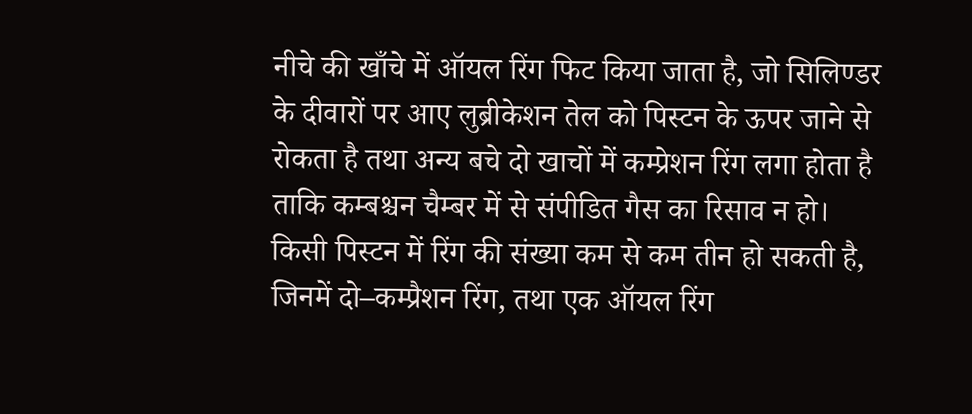नीचे की खाँचे में ऑयल रिंग फिट किया जाता है, जो सिलिण्डर के दीवारों पर आए लुब्रीकेशन तेल को पिस्टन के ऊपर जाने से रोकता है तथा अन्य बचे दो खाचों में कम्प्रेशन रिंग लगा होता है ताकि कम्बश्चन चैम्बर में से संपीडित गैस का रिसाव न हो।
किसी पिस्टन में रिंग की संख्या कम से कम तीन हो सकती है, जिनमें दो–कम्प्रैशन रिंग, तथा एक ऑयल रिंग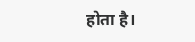होता है।